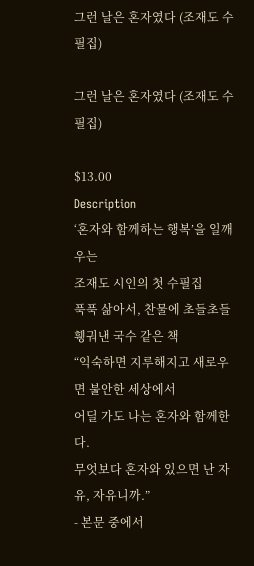그런 날은 혼자였다 (조재도 수필집)

그런 날은 혼자였다 (조재도 수필집)

$13.00
Description
‘혼자와 함께하는 행복’을 일깨우는
조재도 시인의 첫 수필집
푹푹 삶아서, 찬물에 초들초들 휑궈낸 국수 같은 책
“익숙하면 지루해지고 새로우면 불안한 세상에서
어딜 가도 나는 혼자와 함께한다.
무엇보다 혼자와 있으면 난 자유, 자유니까.”
- 본문 중에서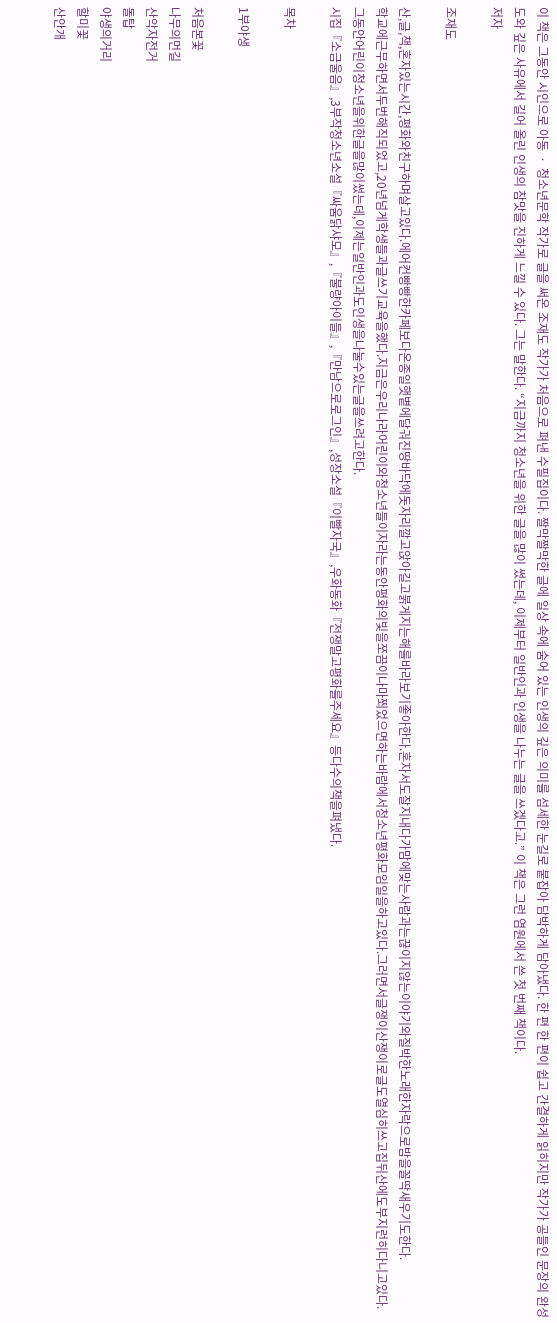이 책은 그동안 시인으로 아동 ㆍ 청소년문학 작가로 글을 써온 조재도 작가가 처음으로 펴낸 수필집이다. 짤막짤막한 글에 일상 속에 숨어 있는 인생의 깊은 의미를 섬세한 눈길로 붙잡아 담박하게 담아냈다. 한 편 한 편이 쉽고 간결하게 읽히지만 작가가 공들인 문장의 완성도와 깊은 사유에서 길어 올린 인생의 참맛을 진하게 느낄 수 있다. 그는 말한다. “지금까지 청소년을 위한 글을 많이 썼는데, 이제부터 일반인과 인생을 나누는 글을 쓰겠다고.” 이 책은 그런 염원에서 쓴 첫 번째 책이다.
저자

조재도

산,글,책,혼자있는시간,평화와친구하며살고있다.에어컨빵빵한카페보다온종일햇볕에달궈진땅바닥에돗자리깔고앉아길고붉게지는해를바라보기좋아한다.혼자서도잘지내다가맘에맞는사람과는끊이지않는이야기와질박한노래한자락으로밤을꼴딱새우기도한다.
학교에근무하면서두번해직되었고,20년넘게학생들과글쓰기교육을했다.지금은우리나라어린이와청소년들이자라는동안평화의빛을쪼끔이나마쬐었으면하는바람에서청소년평화모임일을하고있다.그러면서글쟁이산쟁이로글도열심히쓰고집뒤산에도부지런히다니고있다.
그동안어린이청소년을위한글을많이썼는데,이제는일반인과도인생을나눌수있는글을쓰려고한다.
시집『소금울음』,3부작청소년소설『싸움닭샤모』,『불량아이들』,『만남으로로그인』,성장소설『이빨자국』,우화동화『전쟁말고평화를주세요』등다수의책을펴냈다.

목차

1부야생

처음본꽃
나무의먼길
산악자전거
돌탑
야생의거리
할미꽃
산안개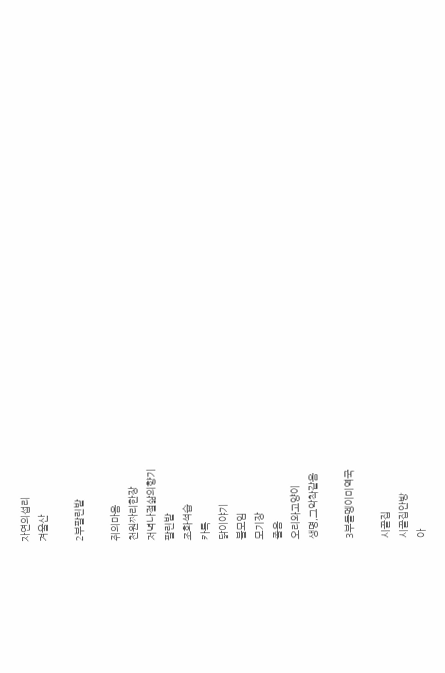자연의섭리
겨울산

2부팔린밭

쥐의마음
천원짜리한장
저녁나절삶의향기
팔린밭
조화석습
카톡
닭이야기
불모임
모기장
졸음
오리와고양이
생명,그악착같음

3부돌멩이미역국

시골집
시골집안방
아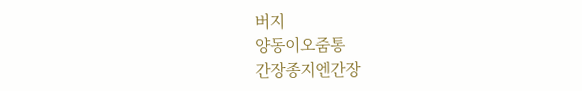버지
양동이오줌통
간장종지엔간장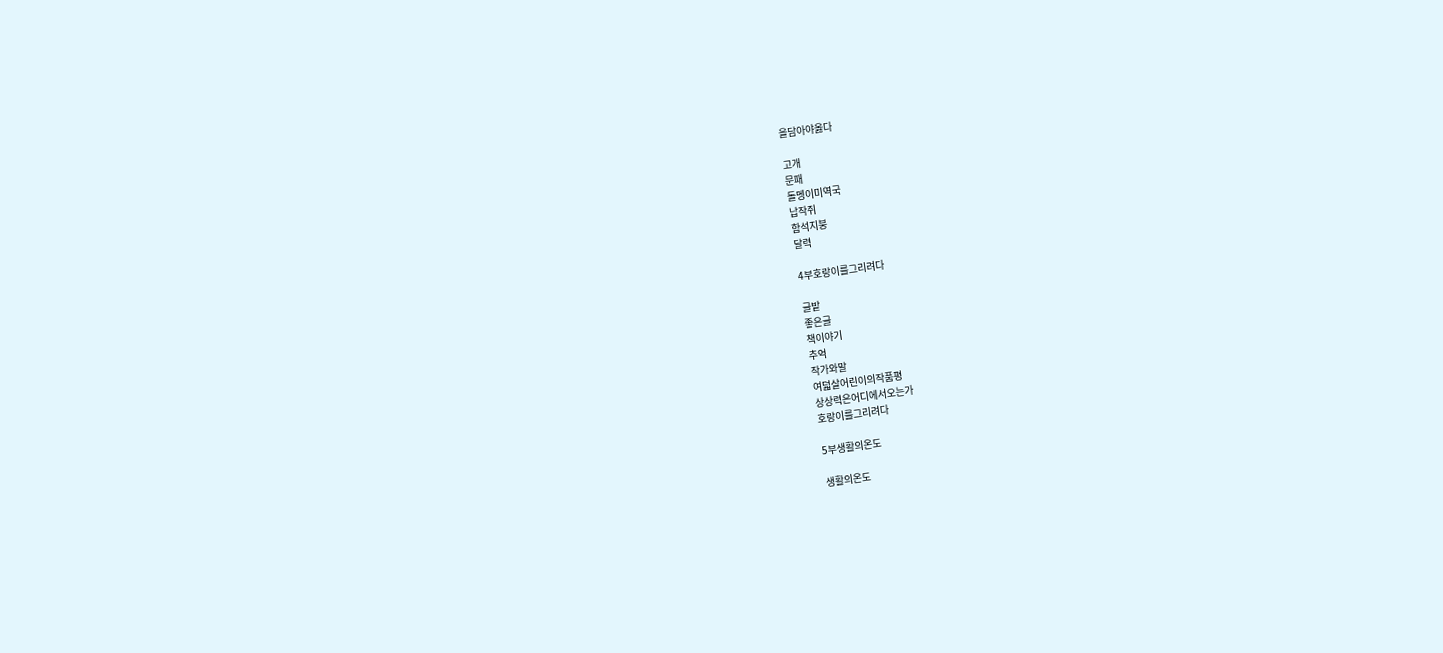을담아야옳다

고개
문패
돌멩이미역국
납작쥐
함석지붕
달력

4부호랑이를그리려다

글밭
좋은글
책이야기
추억
작가와말
여덟살어린이의작품평
상상력은어디에서오는가
호랑이를그리려다

5부생활의온도

생활의온도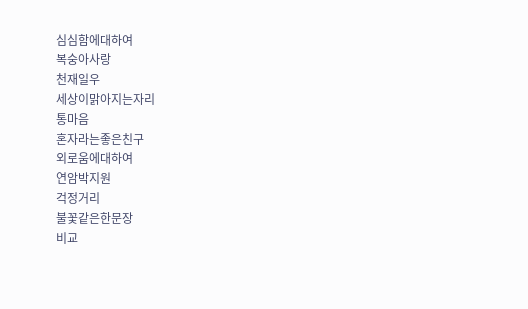심심함에대하여
복숭아사랑
천재일우
세상이맑아지는자리
통마음
혼자라는좋은친구
외로움에대하여
연암박지원
걱정거리
불꽃같은한문장
비교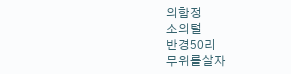의함정
소의털
반경50리
무위를살자